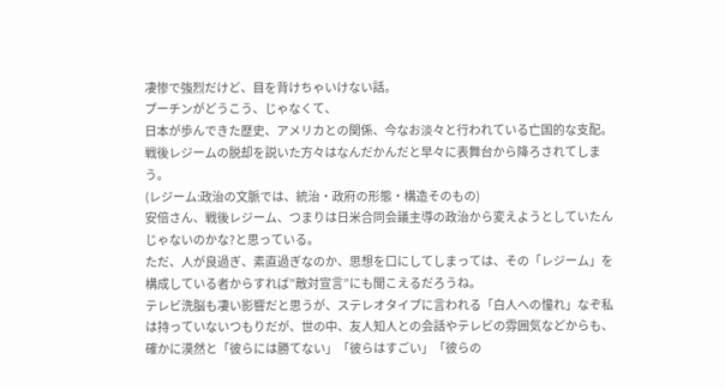凄惨で強烈だけど、目を背けちゃいけない話。
プーチンがどうこう、じゃなくて、
日本が歩んできた歴史、アメリカとの関係、今なお淡々と行われている亡国的な支配。
戦後レジームの脱却を説いた方々はなんだかんだと早々に表舞台から降ろされてしまう。
(レジーム:政治の文脈では、統治・政府の形態・構造そのもの)
安倍さん、戦後レジーム、つまりは日米合同会議主導の政治から変えようとしていたんじゃないのかな?と思っている。
ただ、人が良過ぎ、素直過ぎなのか、思想を口にしてしまっては、その「レジーム」を構成している者からすれば”敵対宣言”にも聞こえるだろうね。
テレビ洗脳も凄い影響だと思うが、ステレオタイプに言われる「白人への憧れ」なぞ私は持っていないつもりだが、世の中、友人知人との会話やテレビの雰囲気などからも、確かに漠然と「彼らには勝てない」「彼らはすごい」「彼らの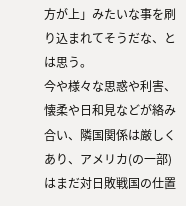方が上」みたいな事を刷り込まれてそうだな、とは思う。
今や様々な思惑や利害、懐柔や日和見などが絡み合い、隣国関係は厳しくあり、アメリカ(の一部)はまだ対日敗戦国の仕置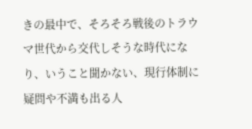きの最中で、そろそろ戦後のトラウマ世代から交代しそうな時代になり、いうこと聞かない、現行体制に疑問や不満も出る人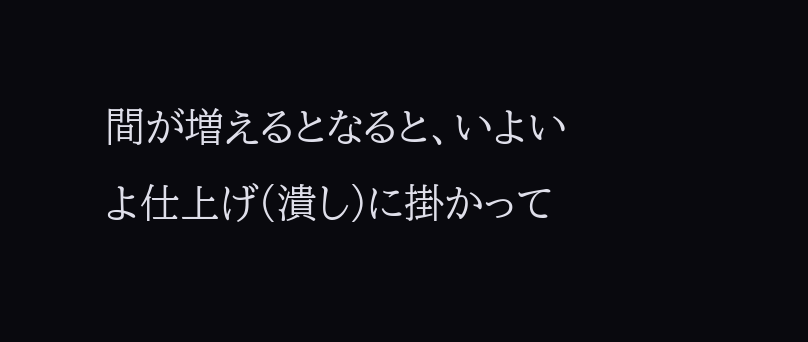間が増えるとなると、いよいよ仕上げ(潰し)に掛かって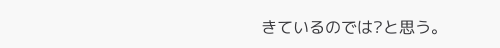きているのでは?と思う。